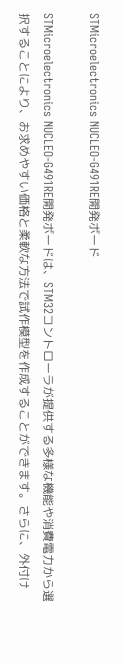STMicroelectronics NUCLEO-G491RE開発ボード

STMicroelectronics NUCLEO-G491RE開発ボードは、STM32コントローラが提供する多様な機能や消費電力から選択することにより、お求めやすい価格と柔軟な方法で試作模型を作成することができます。さらに、外付け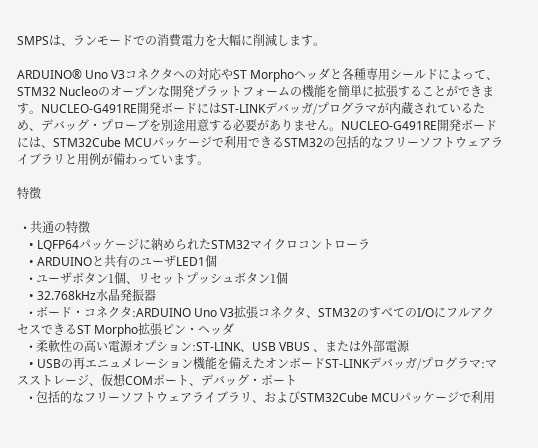SMPSは、ランモードでの消費電力を大幅に削減します。

ARDUINO® Uno V3コネクタへの対応やST Morphoヘッダと各種専用シールドによって、STM32 Nucleoのオープンな開発プラットフォームの機能を簡単に拡張することができます。NUCLEO-G491RE開発ボードにはST-LINKデバッガ/プログラマが内蔵されているため、デバッグ・プローブを別途用意する必要がありません。NUCLEO-G491RE開発ボードには、STM32Cube MCUパッケージで利用できるSTM32の包括的なフリーソフトウェアライブラリと用例が備わっています。

特徴

  • 共通の特徴
    • LQFP64パッケージに納められたSTM32マイクロコントローラ
    • ARDUINOと共有のユーザLED1個
    • ユーザボタン1個、リセットプッシュボタン1個
    • 32.768kHz水晶発振器
    • ボード・コネクタ:ARDUINO Uno V3拡張コネクタ、STM32のすべてのI/OにフルアクセスできるST Morpho拡張ピン・ヘッダ
    • 柔軟性の高い電源オプション:ST-LINK、USB VBUS 、または外部電源
    • USBの再エニュメレーション機能を備えたオンボードST-LINKデバッガ/プログラマ:マスストレージ、仮想COMポート、デバッグ・ポート
    • 包括的なフリーソフトウェアライブラリ、およびSTM32Cube MCUパッケージで利用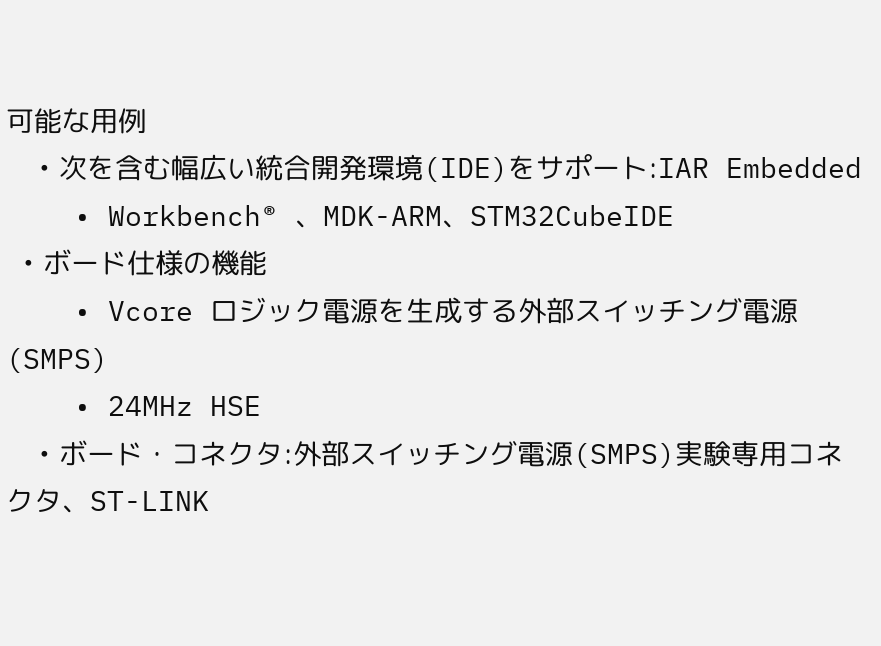可能な用例
    • 次を含む幅広い統合開発環境(IDE)をサポート:IAR Embedded
    • Workbench® 、MDK-ARM、STM32CubeIDE
  • ボード仕様の機能
    • Vcore ロジック電源を生成する外部スイッチング電源(SMPS)
    • 24MHz HSE
    • ボード・コネクタ:外部スイッチング電源(SMPS)実験専用コネクタ、ST-LINK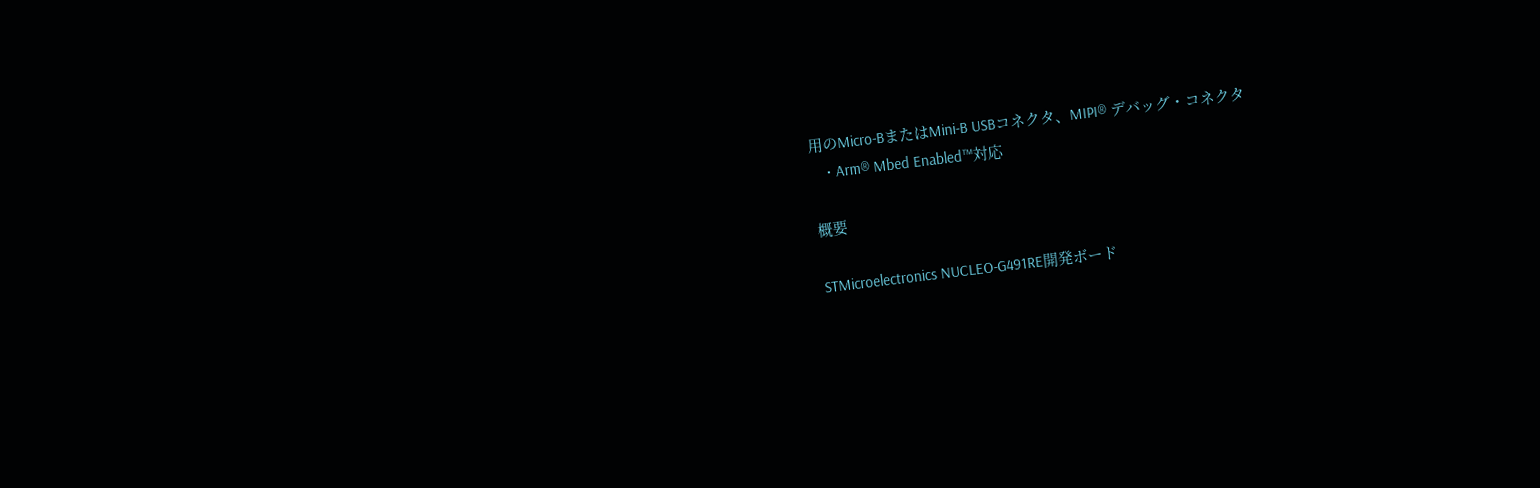用のMicro-BまたはMini-B USBコネクタ、MIPI® デバッグ・コネクタ
    • Arm® Mbed Enabled™対応

概要

STMicroelectronics NUCLEO-G491RE開発ボード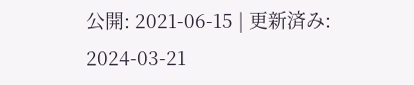公開: 2021-06-15 | 更新済み: 2024-03-21